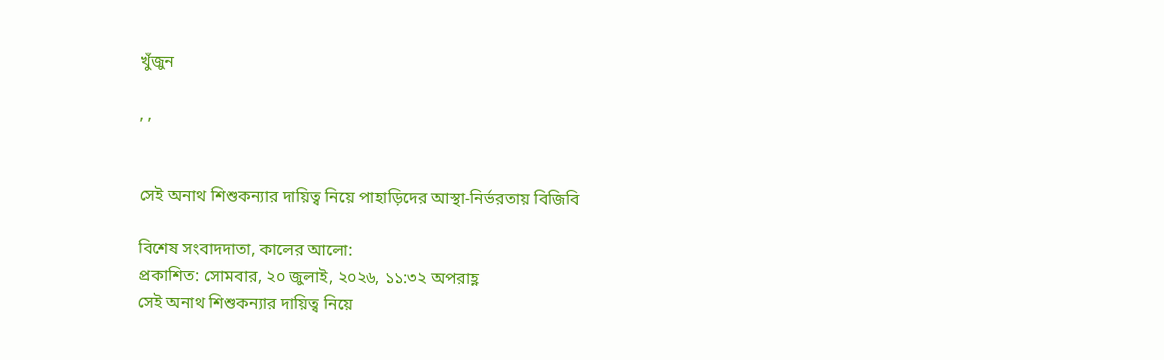খুঁজুন

, ,


সেই অনাথ শিশুকন্যার দায়িত্ব নিয়ে পাহাড়িদের আস্থা-নির্ভরতায় বিজিবি

বিশেষ সংবাদদাতা, কালের আলো:
প্রকাশিত: সোমবার, ২০ জুলাই, ২০২৬, ১১:৩২ অপরাহ্ণ
সেই অনাথ শিশুকন্যার দায়িত্ব নিয়ে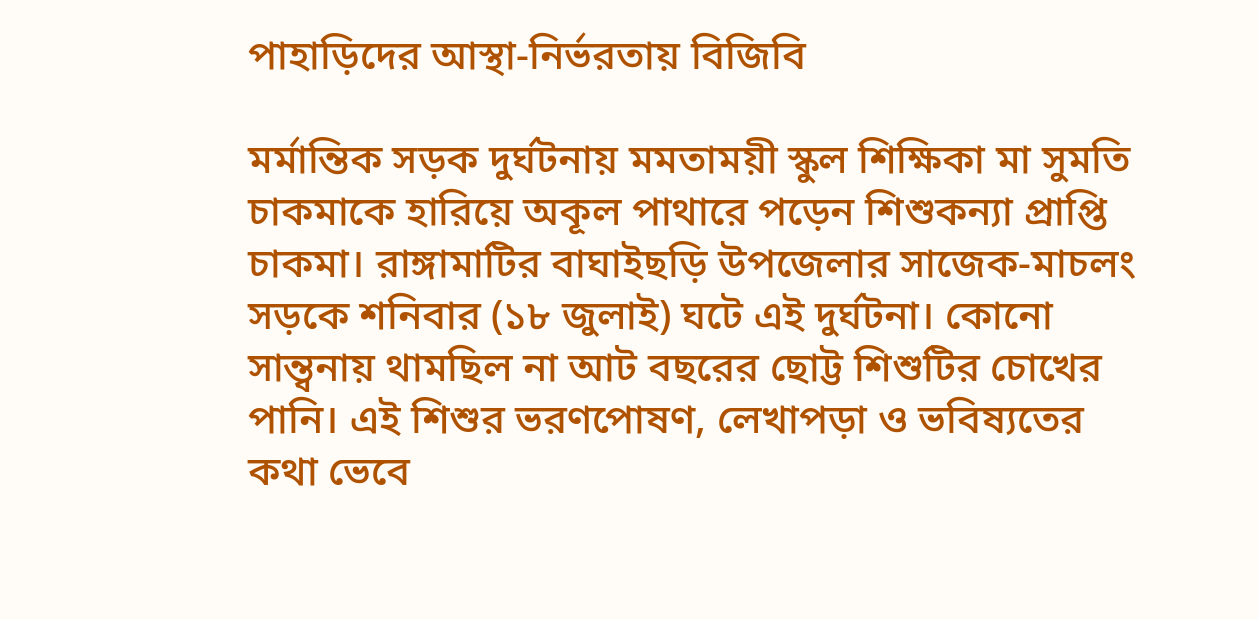পাহাড়িদের আস্থা-নির্ভরতায় বিজিবি

মর্মান্তিক সড়ক দুর্ঘটনায় মমতাময়ী স্কুল শিক্ষিকা মা সুমতি চাকমাকে হারিয়ে অকূল পাথারে পড়েন শিশুকন্যা প্রাপ্তি চাকমা। রাঙ্গামাটির বাঘাইছড়ি উপজেলার সাজেক-মাচলং সড়কে শনিবার (১৮ জুলাই) ঘটে এই দুর্ঘটনা। কোনো সান্ত্বনায় থামছিল না আট বছরের ছোট্ট শিশুটির চোখের পানি। এই শিশুর ভরণপোষণ, লেখাপড়া ও ভবিষ্যতের কথা ভেবে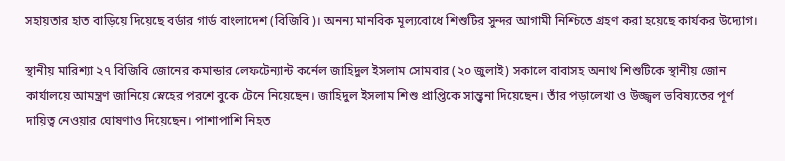সহায়তার হাত বাড়িয়ে দিয়েছে বর্ডার গার্ড বাংলাদেশ (বিজিবি)। অনন্য মানবিক মূল্যবোধে শিশুটির সুন্দর আগামী নিশ্চিতে গ্রহণ করা হয়েছে কার্যকর উদ্যোগ।

স্থানীয় মারিশ্যা ২৭ বিজিবি জোনের কমান্ডার লেফটেন্যান্ট কর্নেল জাহিদুল ইসলাম সোমবার (২০ জুলাই) সকালে বাবাসহ অনাথ শিশুটিকে স্থানীয় জোন কার্যালয়ে আমন্ত্রণ জানিয়ে স্নেহের পরশে বুকে টেনে নিয়েছেন। জাহিদুল ইসলাম শিশু প্রাপ্তিকে সান্ত্বনা দিয়েছেন। তাঁর পড়ালেখা ও উজ্জ্বল ভবিষ্যতের পূর্ণ দায়িত্ব নেওয়ার ঘোষণাও দিয়েছেন। পাশাপাশি নিহত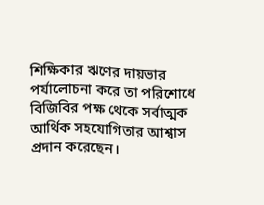শিক্ষিকার ঋণের দায়ভার পর্যালোচনা করে তা পরিশোধে বিজিবির পক্ষ থেকে সর্বাত্মক আর্থিক সহযোগিতার আশ্বাস প্রদান করেছেন।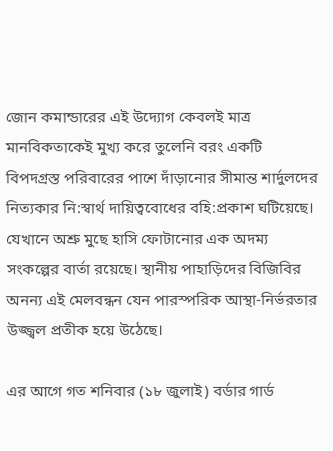জোন কমান্ডারের এই উদ্যোগ কেবলই মাত্র মানবিকতাকেই মুখ্য করে তুলেনি বরং একটি বিপদগ্রস্ত পরিবারের পাশে দাঁড়ানোর সীমান্ত শার্দুলদের নিত্যকার নি:স্বার্থ দায়িত্ববোধের বহি:প্রকাশ ঘটিয়েছে। যেখানে অশ্রু মুছে হাসি ফোটানোর এক অদম্য সংকল্পের বার্তা রয়েছে। স্থানীয় পাহাড়িদের বিজিবির অনন্য এই মেলবন্ধন যেন পারস্পরিক আস্থা-নির্ভরতার উজ্জ্বল প্রতীক হয়ে উঠেছে।

এর আগে গত শনিবার (১৮ জুলাই) বর্ডার গার্ড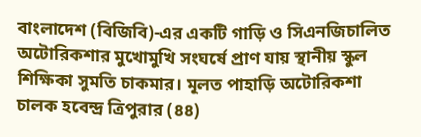বাংলাদেশ (বিজিবি)-এর একটি গাড়ি ও সিএনজিচালিত অটোরিকশার মুখোমুখি সংঘর্ষে প্রাণ যায় স্থানীয় স্কুল শিক্ষিকা সুমতি চাকমার। মূলত পাহাড়ি অটোরিকশা চালক হবেন্দ্র ত্রিপুরার (৪৪)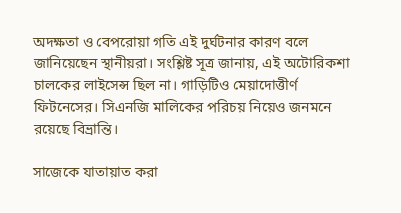অদক্ষতা ও বেপরোয়া গতি এই দুর্ঘটনার কারণ বলে জানিয়েছেন স্থানীয়রা। সংশ্লিষ্ট সূত্র জানায়, এই অটোরিকশা চালকের লাইসেন্স ছিল না। গাড়িটিও মেয়াদোত্তীর্ণ ফিটনেসের। সিএনজি মালিকের পরিচয় নিয়েও জনমনে রয়েছে বিভ্রান্তি।

সাজেকে যাতায়াত করা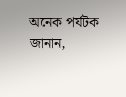অনেক পর্যটক জানান,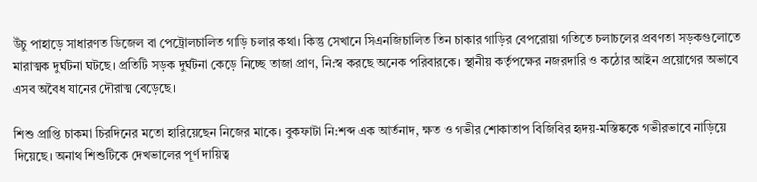উঁচু পাহাড়ে সাধারণত ডিজেল বা পেট্রোলচালিত গাড়ি চলার কথা। কিন্তু সেখানে সিএনজিচালিত তিন চাকার গাড়ির বেপরোয়া গতিতে চলাচলের প্রবণতা সড়কগুলোতে মারাত্মক দুর্ঘটনা ঘটছে। প্রতিটি সড়ক দুর্ঘটনা কেড়ে নিচ্ছে তাজা প্রাণ, নি:স্ব করছে অনেক পরিবারকে। স্থানীয় কর্তৃপক্ষের নজরদারি ও কঠোর আইন প্রয়োগের অভাবে এসব অবৈধ যানের দৌরাত্ম বেড়েছে।

শিশু প্রাপ্তি চাকমা চিরদিনের মতো হারিয়েছেন নিজের মাকে। বুকফাটা নি:শব্দ এক আর্তনাদ, ক্ষত ও গভীর শোকাতাপ বিজিবির হৃদয়-মস্তিষ্ককে গভীরভাবে নাড়িয়ে দিয়েছে। অনাথ শিশুটিকে দেখভালের পূর্ণ দায়িত্ব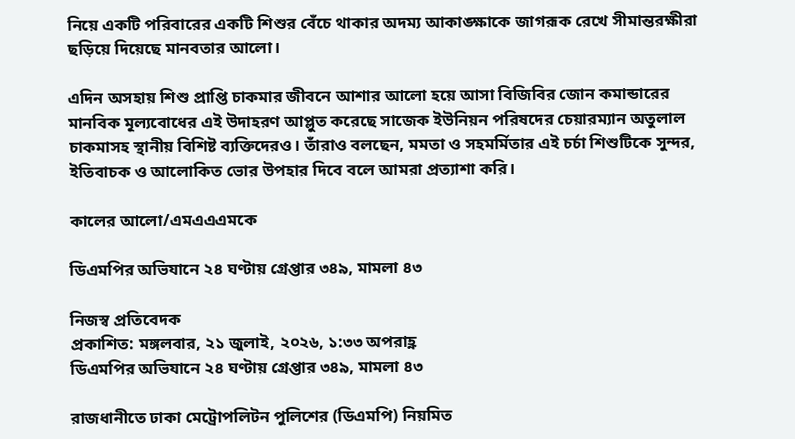নিয়ে একটি পরিবারের একটি শিশুর বেঁচে থাকার অদম্য আকাঙ্ক্ষাকে জাগরূক রেখে সীমান্তরক্ষীরা ছড়িয়ে দিয়েছে মানবতার আলো।

এদিন অসহায় শিশু প্রাপ্তি চাকমার জীবনে আশার আলো হয়ে আসা বিজিবির জোন কমান্ডারের মানবিক মূল্যবোধের এই উদাহরণ আপ্লুত করেছে সাজেক ইউনিয়ন পরিষদের চেয়ারম্যান অতুলাল চাকমাসহ স্থানীয় বিশিষ্ট ব্যক্তিদেরও। তাঁরাও বলছেন, মমতা ও সহমর্মিতার এই চর্চা শিশুটিকে সুন্দর, ইতিবাচক ও আলোকিত ভোর উপহার দিবে বলে আমরা প্রত্যাশা করি।

কালের আলো/এমএএএমকে

ডিএমপির অভিযানে ২৪ ঘণ্টায় গ্রেপ্তার ৩৪৯, মামলা ৪৩

নিজস্ব প্রতিবেদক
প্রকাশিত: মঙ্গলবার, ২১ জুলাই, ২০২৬, ১:৩৩ অপরাহ্ণ
ডিএমপির অভিযানে ২৪ ঘণ্টায় গ্রেপ্তার ৩৪৯, মামলা ৪৩

রাজধানীতে ঢাকা মেট্রোপলিটন পুলিশের (ডিএমপি) নিয়মিত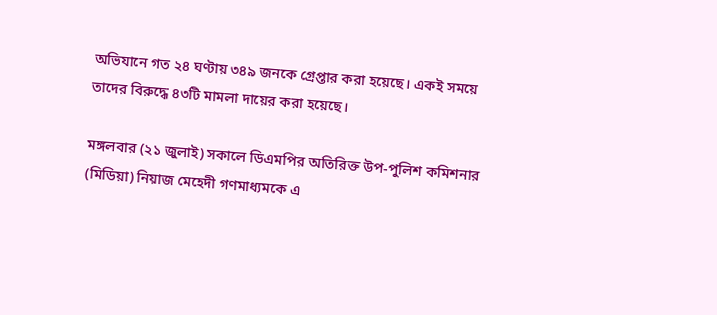অভিযানে গত ২৪ ঘণ্টায় ৩৪৯ জনকে গ্রেপ্তার করা হয়েছে। একই সময়ে তাদের বিরুদ্ধে ৪৩টি মামলা দায়ের করা হয়েছে।

মঙ্গলবার (২১ জুলাই) সকালে ডিএমপির অতিরিক্ত উপ-পুলিশ কমিশনার (মিডিয়া) নিয়াজ মেহেদী গণমাধ্যমকে এ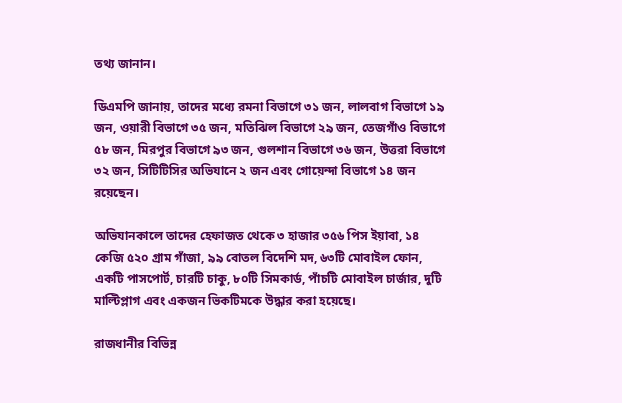তথ্য জানান।

ডিএমপি জানায়, তাদের মধ্যে রমনা বিভাগে ৩১ জন, লালবাগ বিভাগে ১৯ জন, ওয়ারী বিভাগে ৩৫ জন, মতিঝিল বিভাগে ২৯ জন, তেজগাঁও বিভাগে ৫৮ জন, মিরপুর বিভাগে ৯৩ জন, গুলশান বিভাগে ৩৬ জন, উত্তরা বিভাগে ৩২ জন, সিটিটিসির অভিযানে ২ জন এবং গোয়েন্দা বিভাগে ১৪ জন রয়েছেন।

অভিযানকালে তাদের হেফাজত থেকে ৩ হাজার ৩৫৬ পিস ইয়াবা, ১৪ কেজি ৫২০ গ্রাম গাঁজা, ৯৯ বোতল বিদেশি মদ, ৬৩টি মোবাইল ফোন, একটি পাসপোর্ট, চারটি চাকু, ৮০টি সিমকার্ড, পাঁচটি মোবাইল চার্জার, দুটি মাল্টিপ্লাগ এবং একজন ভিকটিমকে উদ্ধার করা হয়েছে।

রাজধানীর বিভিন্ন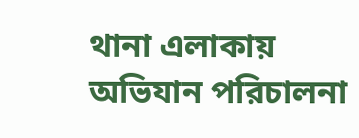থানা এলাকায় অভিযান পরিচালনা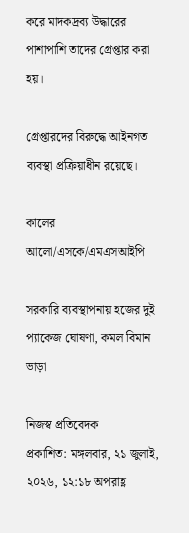করে মাদকদ্রব্য উদ্ধারের পাশাপাশি তাদের গ্রেপ্তার করা হয়।

গ্রেপ্তারদের বিরুদ্ধে আইনগত ব্যবস্থা প্রক্রিয়াধীন রয়েছে।

কালের আলো/এসকে/এমএসআইপি

সরকারি ব্যবস্থাপনায় হজের দুই প্যাকেজ ঘোষণা, কমল বিমান ভাড়া

নিজস্ব প্রতিবেদক
প্রকাশিত: মঙ্গলবার, ২১ জুলাই, ২০২৬, ১২:১৮ অপরাহ্ণ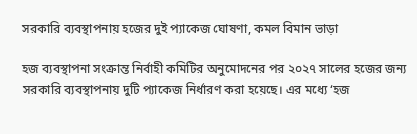সরকারি ব্যবস্থাপনায় হজের দুই প্যাকেজ ঘোষণা, কমল বিমান ভাড়া

হজ ব্যবস্থাপনা সংক্রান্ত নির্বাহী কমিটির অনুমোদনের পর ২০২৭ সালের হজের জন্য সরকারি ব্যবস্থাপনায় দুটি প্যাকেজ নির্ধারণ করা হয়েছে। এর মধ্যে ‘হজ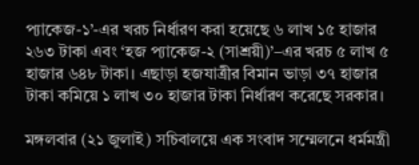প্যাকেজ-১’-এর খরচ নির্ধারণ করা হয়েছে ৬ লাখ ১৫ হাজার ২৬৩ টাকা এবং ‘হজ প্যাকেজ-২ (সাশ্রয়ী)’–এর খরচ ৫ লাখ ৫ হাজার ৬৪৮ টাকা। এছাড়া হজযাত্রীর বিমান ভাড়া ৩৭ হাজার টাকা কমিয়ে ১ লাখ ৩০ হাজার টাকা নির্ধারণ করেছে সরকার।

মঙ্গলবার (২১ জুলাই) সচিবালয়ে এক সংবাদ সম্মেলনে ধর্মমন্ত্রী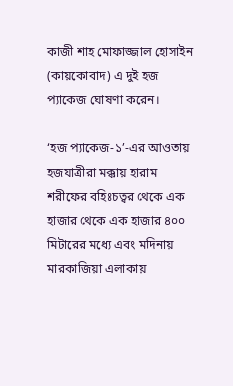কাজী শাহ মোফাজ্জাল হোসাইন (কায়কোবাদ) এ দুই হজ প্যাকেজ ঘোষণা করেন।

‘হজ প্যাকেজ-১’-এর আওতায় হজযাত্রীরা মক্কায় হারাম শরীফের বহিঃচত্বর থেকে এক হাজার থেকে এক হাজার ৪০০ মিটারের মধ্যে এবং মদিনায় মারকাজিয়া এলাকায়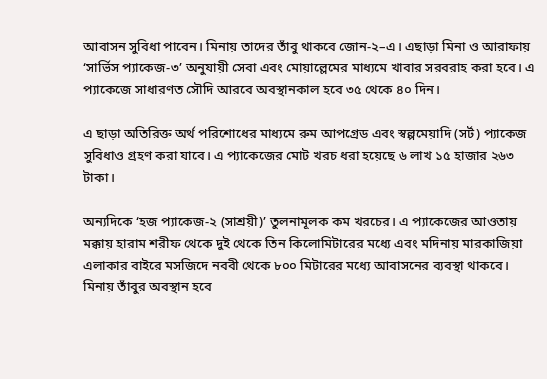আবাসন সুবিধা পাবেন। মিনায় তাদের তাঁবু থাকবে জোন-২–এ। এছাড়া মিনা ও আরাফায় ‘সার্ভিস প্যাকেজ-৩’ অনুযায়ী সেবা এবং মোয়াল্লেমের মাধ্যমে খাবার সরবরাহ করা হবে। এ প্যাকেজে সাধারণত সৌদি আরবে অবস্থানকাল হবে ৩৫ থেকে ৪০ দিন।

এ ছাড়া অতিরিক্ত অর্থ পরিশোধের মাধ্যমে রুম আপগ্রেড এবং স্বল্পমেয়াদি (সর্ট) প্যাকেজ সুবিধাও গ্রহণ করা যাবে। এ প্যাকেজের মোট খরচ ধরা হয়েছে ৬ লাখ ১৫ হাজার ২৬৩ টাকা।

অন্যদিকে ‘হজ প্যাকেজ-২ (সাশ্রয়ী)’ তুলনামূলক কম খরচের। এ প্যাকেজের আওতায় মক্কায় হারাম শরীফ থেকে দুই থেকে তিন কিলোমিটারের মধ্যে এবং মদিনায় মারকাজিয়া এলাকার বাইরে মসজিদে নববী থেকে ৮০০ মিটারের মধ্যে আবাসনের ব্যবস্থা থাকবে। মিনায় তাঁবুর অবস্থান হবে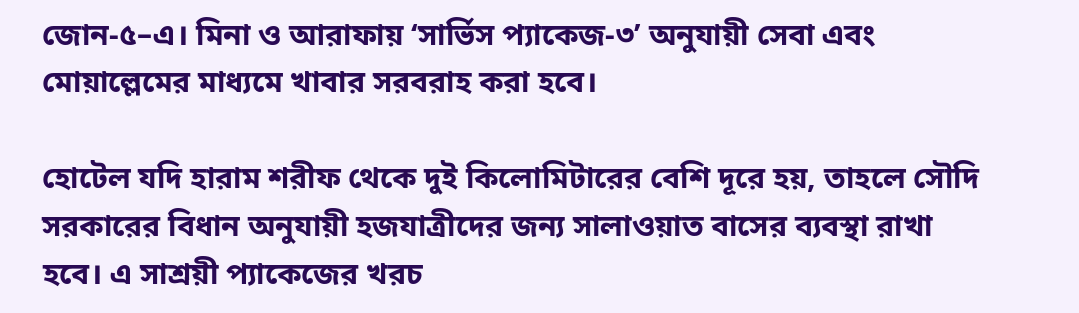জোন-৫–এ। মিনা ও আরাফায় ‘সার্ভিস প্যাকেজ-৩’ অনুযায়ী সেবা এবং মোয়াল্লেমের মাধ্যমে খাবার সরবরাহ করা হবে।

হোটেল যদি হারাম শরীফ থেকে দুই কিলোমিটারের বেশি দূরে হয়, তাহলে সৌদি সরকারের বিধান অনুযায়ী হজযাত্রীদের জন্য সালাওয়াত বাসের ব্যবস্থা রাখা হবে। এ সাশ্রয়ী প্যাকেজের খরচ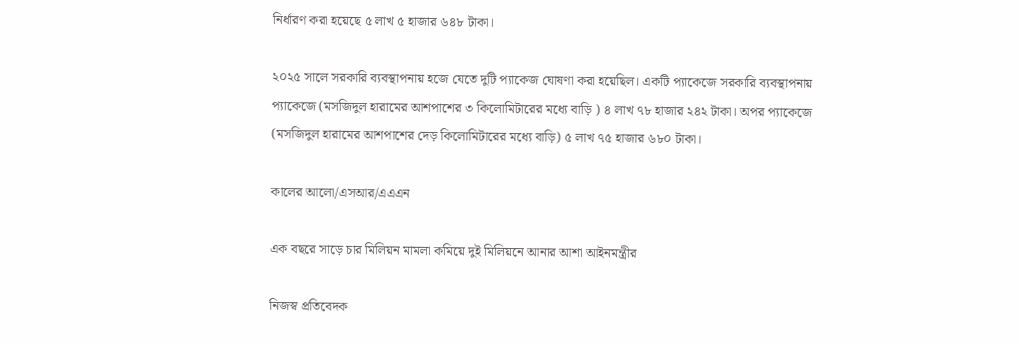নির্ধারণ করা হয়েছে ৫ লাখ ৫ হাজার ৬৪৮ টাকা।

২০২৫ সালে সরকারি ব্যবস্থাপনায় হজে যেতে দুটি প্যাকেজ ঘোষণা করা হয়েছিল। একটি প্যাকেজে সরকারি ব্যবস্থাপনায় প্যাকেজে (মসজিদুল হারামের আশপাশের ৩ কিলোমিটারের মধ্যে বাড়ি ) ৪ লাখ ৭৮ হাজার ২৪২ টাকা। অপর প্যাকেজে (মসজিদুল হারামের আশপাশের দেড় কিলোমিটারের মধ্যে বাড়ি) ৫ লাখ ৭৫ হাজার ৬৮০ টাকা।

কালের আলো/এসআর/এএএন

এক বছরে সাড়ে চার মিলিয়ন মামলা কমিয়ে দুই মিলিয়নে আনার আশা আইনমন্ত্রীর

নিজস্ব প্রতিবেদক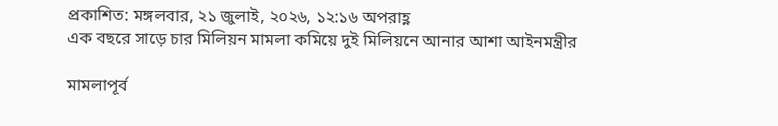প্রকাশিত: মঙ্গলবার, ২১ জুলাই, ২০২৬, ১২:১৬ অপরাহ্ণ
এক বছরে সাড়ে চার মিলিয়ন মামলা কমিয়ে দুই মিলিয়নে আনার আশা আইনমন্ত্রীর

মামলাপূর্ব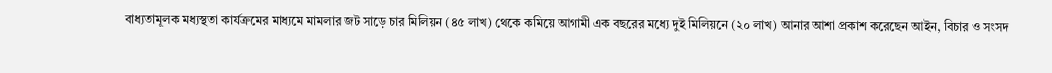বাধ্যতামূলক মধ্যস্থতা কার্যক্রমের মাধ্যমে মামলার জট সাড়ে চার মিলিয়ন (৪৫ লাখ) থেকে কমিয়ে আগামী এক বছরের মধ্যে দুই মিলিয়নে (২০ লাখ) আনার আশা প্রকাশ করেছেন আইন, বিচার ও সংসদ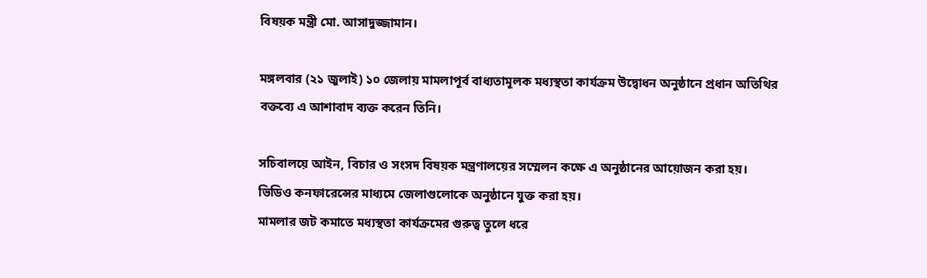বিষয়ক মন্ত্রী মো. আসাদুজ্জামান।

মঙ্গলবার (২১ জুলাই) ১০ জেলায় মামলাপূর্ব বাধ্যতামূলক মধ্যস্থতা কার্যক্রম উদ্বোধন অনুষ্ঠানে প্রধান অতিথির বক্তব্যে এ আশাবাদ ব্যক্ত করেন তিনি।

সচিবালয়ে আইন, বিচার ও সংসদ বিষয়ক মন্ত্রণালয়ের সম্মেলন কক্ষে এ অনুষ্ঠানের আয়োজন করা হয়। ভিডিও কনফারেন্সের মাধ্যমে জেলাগুলোকে অনুষ্ঠানে যুক্ত করা হয়।
মামলার জট কমাতে মধ্যস্থতা কার্যক্রমের গুরুত্ব তুলে ধরে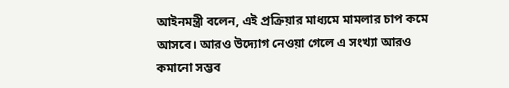আইনমন্ত্রী বলেন, এই প্রক্রিয়ার মাধ্যমে মামলার চাপ কমে আসবে। আরও উদ্যোগ নেওয়া গেলে এ সংখ্যা আরও কমানো সম্ভব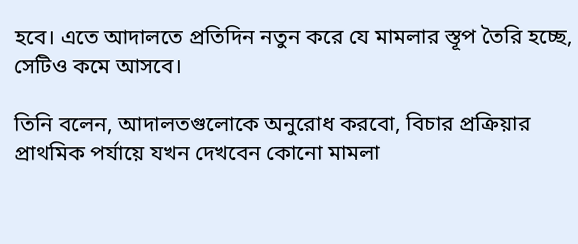হবে। এতে আদালতে প্রতিদিন নতুন করে যে মামলার স্তূপ তৈরি হচ্ছে, সেটিও কমে আসবে।

তিনি বলেন, আদালতগুলোকে অনুরোধ করবো, বিচার প্রক্রিয়ার প্রাথমিক পর্যায়ে যখন দেখবেন কোনো মামলা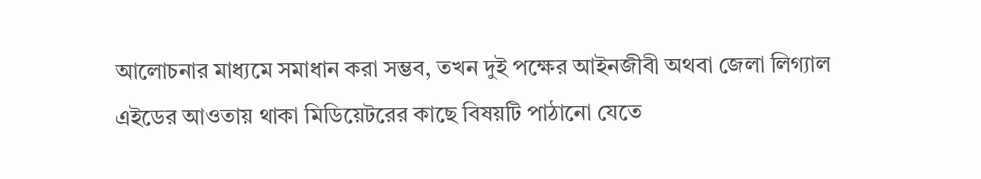আলোচনার মাধ্যমে সমাধান করা সম্ভব, তখন দুই পক্ষের আইনজীবী অথবা জেলা লিগ্যাল এইডের আওতায় থাকা মিডিয়েটরের কাছে বিষয়টি পাঠানো যেতে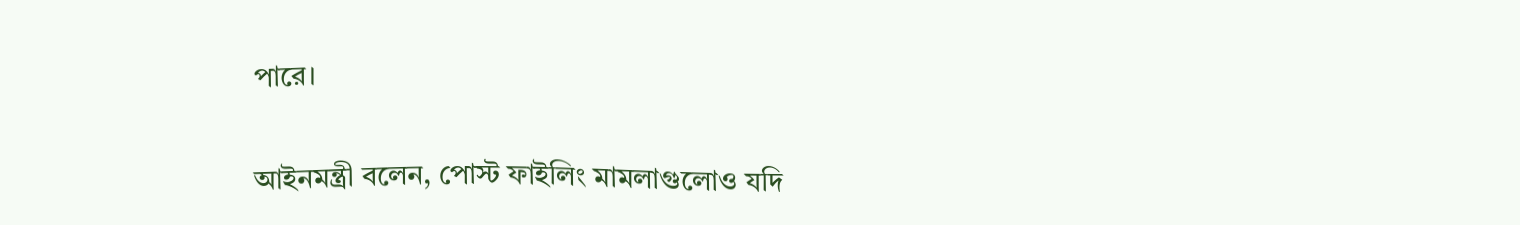পারে।

আইনমন্ত্রী বলেন, পোস্ট ফাইলিং মামলাগুলোও যদি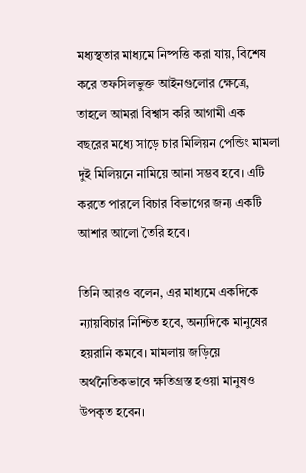মধ্যস্থতার মাধ্যমে নিষ্পত্তি করা যায়, বিশেষ করে তফসিলভুক্ত আইনগুলোর ক্ষেত্রে, তাহলে আমরা বিশ্বাস করি আগামী এক বছরের মধ্যে সাড়ে চার মিলিয়ন পেন্ডিং মামলা দুই মিলিয়নে নামিয়ে আনা সম্ভব হবে। এটি করতে পারলে বিচার বিভাগের জন্য একটি আশার আলো তৈরি হবে।

তিনি আরও বলেন, এর মাধ্যমে একদিকে ন্যায়বিচার নিশ্চিত হবে, অন্যদিকে মানুষের হয়রানি কমবে। মামলায় জড়িয়ে অর্থনৈতিকভাবে ক্ষতিগ্রস্ত হওয়া মানুষও উপকৃত হবেন।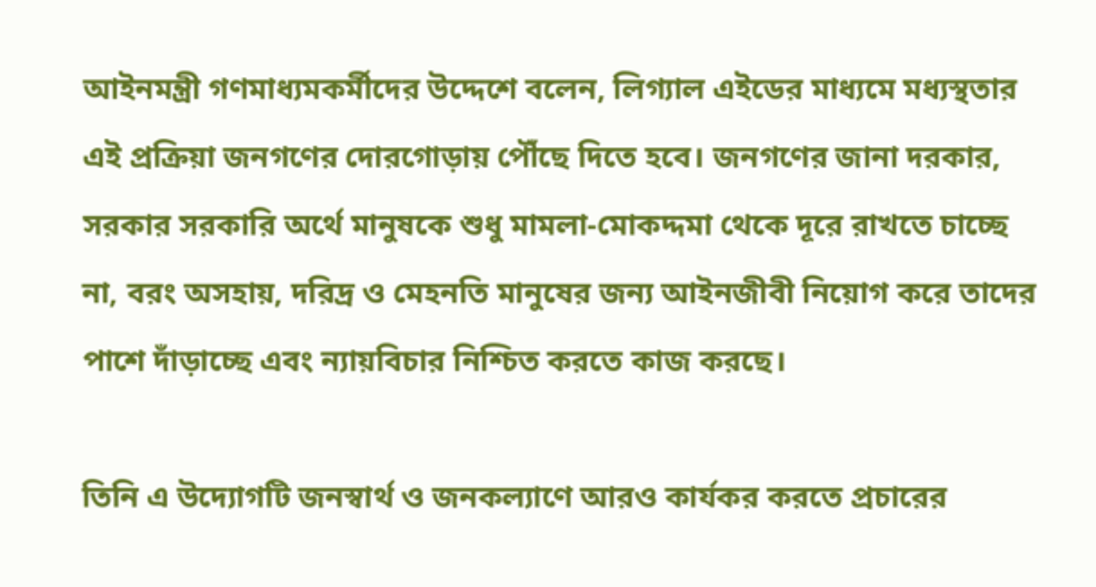আইনমন্ত্রী গণমাধ্যমকর্মীদের উদ্দেশে বলেন, লিগ্যাল এইডের মাধ্যমে মধ্যস্থতার এই প্রক্রিয়া জনগণের দোরগোড়ায় পৌঁছে দিতে হবে। জনগণের জানা দরকার, সরকার সরকারি অর্থে মানুষকে শুধু মামলা-মোকদ্দমা থেকে দূরে রাখতে চাচ্ছে না, বরং অসহায়, দরিদ্র ও মেহনতি মানুষের জন্য আইনজীবী নিয়োগ করে তাদের পাশে দাঁড়াচ্ছে এবং ন্যায়বিচার নিশ্চিত করতে কাজ করছে।

তিনি এ উদ্যোগটি জনস্বার্থ ও জনকল্যাণে আরও কার্যকর করতে প্রচারের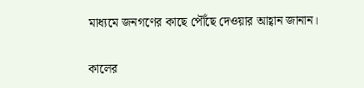মাধ্যমে জনগণের কাছে পৌঁছে দেওয়ার আহ্বান জানান।

কালের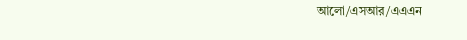আলো/এসআর/এএএন